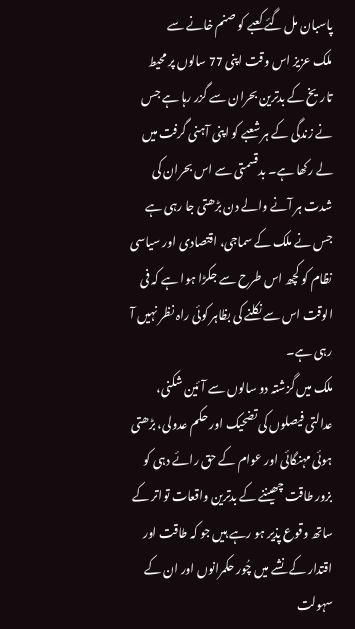پاسبان مل گئے کعبے کو صنم خانے سے
ملک عزیز اس وقت اپنی 77 سالوں پر محیط تاریخ کے بدترین بحران سے گزر رہا ہے جس نے زندگی کے ہر شعبے کو اپنی آہنی گرفت میں لے رکھا ہے۔ بدقسمتی سے اس بحران کی شدت ہر آنے والے دن بڑھتی جا رہی ہے جس نے ملک کے سماجی، اقتصادی اور سیاسی نظام کو کچھ اس طرح سے جکڑا ہوا ہے کہ فی الوقت اس سے نکلنے کی بظاہر کوئی راہ نظر نہیں آ رہی ہے۔
ملک میں گزشتہ دو سالوں سے آئین شکنی، عدالتی فیصلوں کی تضحیک اور حکم عدولی، بڑھتی ہوئی مہنگائی اور عوام کے حق رائے دہی کو بزور طاقت چھیننے کے بدترین واقعات تواتر کے ساتھ وقوع پذیر ہو رہے ہیں جو کہ طاقت اور اقتدار کے نشے میں چُور حکمرانوں اور ان کے سہولت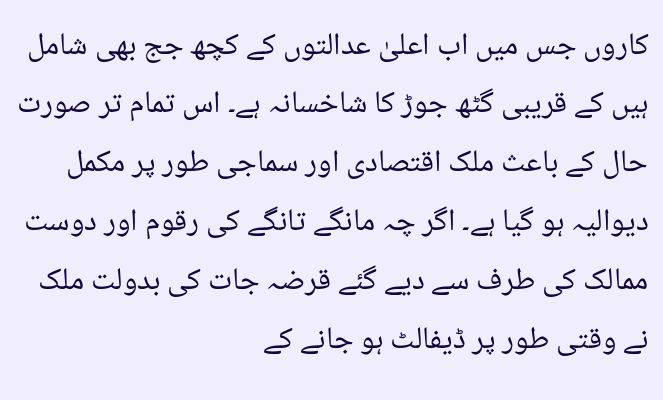کاروں جس میں اب اعلیٰ عدالتوں کے کچھ جج بھی شامل ہیں کے قریبی گٹھ جوڑ کا شاخسانہ ہے۔ اس تمام تر صورت حال کے باعث ملک اقتصادی اور سماجی طور پر مکمل دیوالیہ ہو گیا ہے۔ اگر چہ مانگے تانگے کی رقوم اور دوست ممالک کی طرف سے دیے گئے قرضہ جات کی بدولت ملک نے وقتی طور پر ڈیفالٹ ہو جانے کے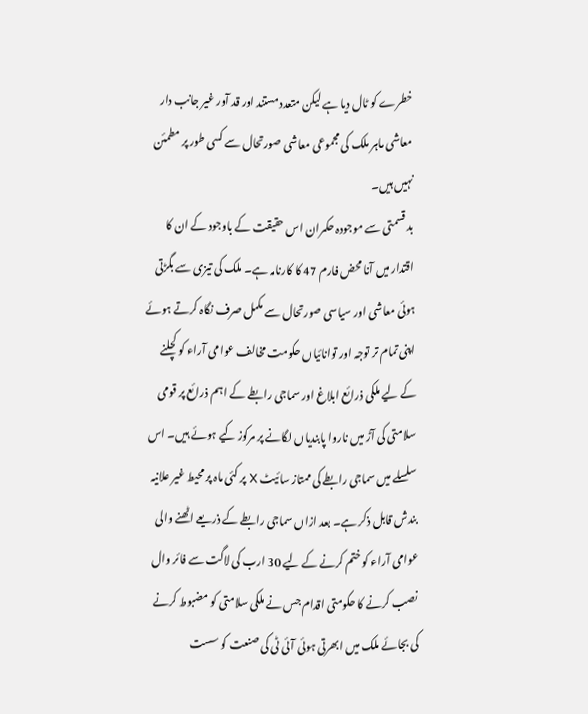خطرے کو ٹال دیا ہے لیکن متعدد مستند اور قد آور غیر جانب دار معاشی ماہر ملک کی مجموعی معاشی صورتحال سے کسی طور پر مطمئن نہیں ہیں۔
بد قسمتی سے موجودہ حکمران اس حقیقت کے باوجود کے ان کا اقتدار میں آنا محض فارم 47 کا کارنامہ ہے۔ ملک کی تیزی سے بگڑتی ہوئی معاشی اور سیاسی صورتحال سے مکمل صرف نگاہ کرتے ہوئے اپنی تمام تر توجہ اور توانائیاں حکومت مخالف عوامی آراء کو کچلنے کے لیے ملکی ذرائع ابلاغ اور سماجی رابطے کے اہم ذرائع پر قومی سلامتی کی آڑ میں ناروا پابندیاں لگانے پر مرکوز کیے ہوئے ہیں۔ اس سلسلے میں سماجی رابطے کی ممتاز سائیٹ X پر کئی ماہ پر محیط غیر علانیہ بندش قابل ذکر ہے۔ بعد ازاں سماجی رابطے کے ذریعے اٹھنے والی عوامی آراء کو ختم کرنے کے لیے 30 ارب کی لاگت سے فائر وال نصب کرنے کا حکومتی اقدام جس نے ملکی سلامتی کو مضبوط کرنے کی بجائے ملک میں ابھرتی ہوئی آئی ٹی کی صنعت کو سست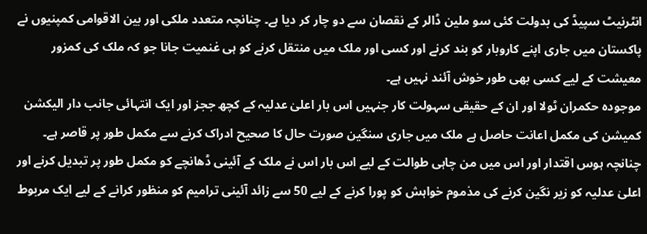انٹرنیٹ سپیڈ کی بدولت کئی سو ملین ڈالر کے نقصان سے دو چار کر دیا ہے۔ چنانچہ متعدد ملکی اور بین الاقوامی کمپنیوں نے پاکستان میں جاری اپنے کاروبار کو بند کرنے اور کسی اور ملک میں منتقل کرنے کو ہی غنمیت جانا جو کہ ملک کی کمزور معیشت کے لیے کسی بھی طور خوش آئند نہیں ہے۔
موجودہ حکمران ٹولا اور ان کے حقیقی سہولت کار جنہیں اس بار اعلیٰ عدلیہ کے کچھ ججز اور ایک انتہائی جانب دار الیکشن کمیشن کی مکمل اعانت حاصل ہے ملک میں جاری سنگین صورت حال کا صحیح ادراک کرنے سے مکمل طور پر قاصر ہے۔ چنانچہ ہوس اقتدار اور اس میں من چاہی طوالت کے لیے اس بار اس نے ملک کے آئینی ڈھانچے کو مکمل طور پر تبدیل کرنے اور اعلیٰ عدلیہ کو زیر نگین کرنے کی مذموم خواہش کو پورا کرنے کے لیے 50 سے زائد آئینی ترامیم کو منظور کرانے کے لیے ایک مربوط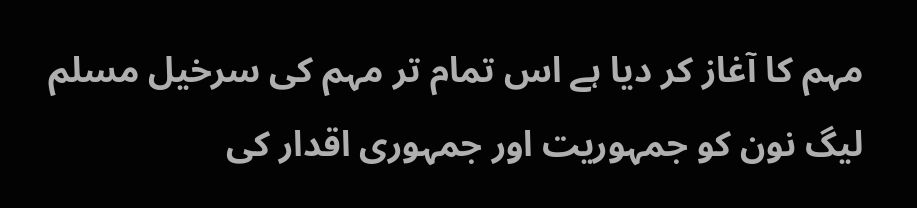مہم کا آغاز کر دیا ہے اس تمام تر مہم کی سرخیل مسلم لیگ نون کو جمہوریت اور جمہوری اقدار کی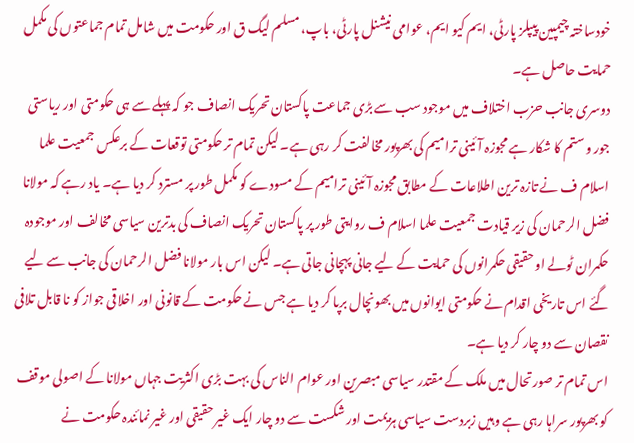خودساختہ چیمپین پیپلز پارٹی، ایم کیو ایم، عوامی نیشنل پارٹی، باپ، مسلم لیگ ق اور حکومت میں شامل تمام جماعتوں کی مکمل حمایت حاصل ہے۔
دوسری جانب حزب اختلاف میں موجود سب سے بڑی جماعت پاکستان تحریک انصاف جو کہ پہلے سے ہی حکومتی اور ریاستی جور و ستم کا شکار ہے مجوزہ آئینی ترامیم کی بھرپور مخالفت کر رہی ہے۔ لیکن تمام تر حکومتی توقعات کے برعکس جمعیت علما اسلام ف نے تازہ ترین اطلاعات کے مطابق مجوزہ آئینی ترامیم کے مسودے کو مکمل طور پر مسترد کر دیا ہے۔ یاد رہے کہ مولانا فضل الرحمان کی زیر قیادت جمعیت علما اسلام ف روایتی طور پر پاکستان تحریک انصاف کی بدترین سیاسی مخالف اور موجودہ حکمران ٹولے او حقیقی حکمرانوں کی حمایت کے لیے جانی پہچانی جاتی ہے۔ لیکن اس بار مولانا فضل الرحمان کی جانب سے لیے گئے اس تاریخی اقدام نے حکومتی ایوانوں میں بھونچال برپا کر دیا ہے جس نے حکومت کے قانونی اور اخلاقی جواز کو نا قابل تلافی نقصان سے دو چار کر دیا ہے۔
اس تمام تر صورتحال میں ملک کے مقتدر سیاسی مبصرین اور عوام الناس کی بہت بڑی اکثریت جہاں مولانا کے اصولی موقف کو بھرپور سراہا رہی ہے وہیں زبردست سیاسی ہزیمت اور شکست سے دو چار ایک غیر حقیقی اور غیر نمائندہ حکومت نے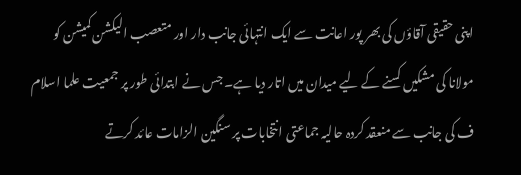اپنی حقیقی آقاؤں کی بھر پور اعانت سے ایک انتہائی جانب دار اور متعصب الیکشن کمیشن کو مولانا کی مشکیں کسنے کے لیے میدان میں اتار دیا ہے۔ جس نے ابتدائی طور پر جمعیت علما اسلام ف کی جانب سے منعقد کردہ حالیہ جماعتی انتخابات پر سنگین الزامات عائد کرتے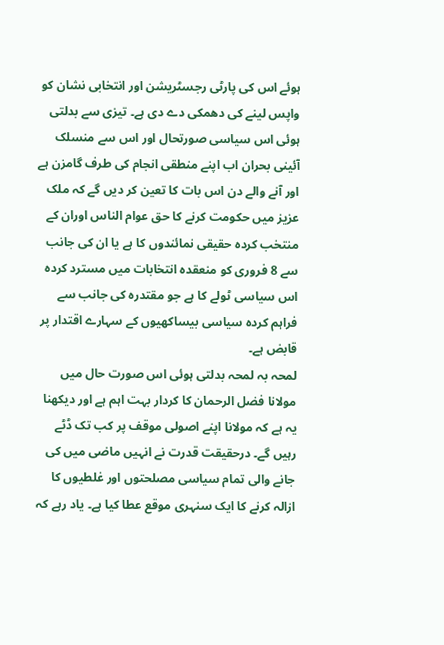ہوئے اس کی پارٹی رجسٹریشن اور انتخابی نشان کو واپس لینے کی دھمکی دے دی ہے۔ تیزی سے بدلتی ہوئی اس سیاسی صورتحال اور اس سے منسلک آئینی بحران اب اپنے منطقی انجام کی طرف گامزن ہے اور آنے والے دن اس بات کا تعین کر دیں گے کہ ملک عزیز میں حکومت کرنے کا حق عوام الناس اوران کے منتخب کردہ حقیقی نمائندوں کا ہے یا ان کی جانب سے 8 فروری کو منعقدہ انتخابات میں مسترد کردہ اس سیاسی ٹولے کا ہے جو مقتدرہ کی جانب سے فراہم کردہ سیاسی بیساکھیوں کے سہارے اقتدار پر قابض ہے۔
لمحہ بہ لمحہ بدلتی ہوئی اس صورت حال میں مولانا فضل الرحمان کا کردار بہت اہم ہے اور دیکھنا یہ ہے کہ مولانا اپنے اصولی موقف پر کب تک ڈٹے رہیں گے۔ درحقیقت قدرت نے انہیں ماضی میں کی جانے والی تمام سیاسی مصلحتوں اور غلطیوں کا ازالہ کرنے کا ایک سنہری موقع عطا کیا ہے۔ یاد رہے کہ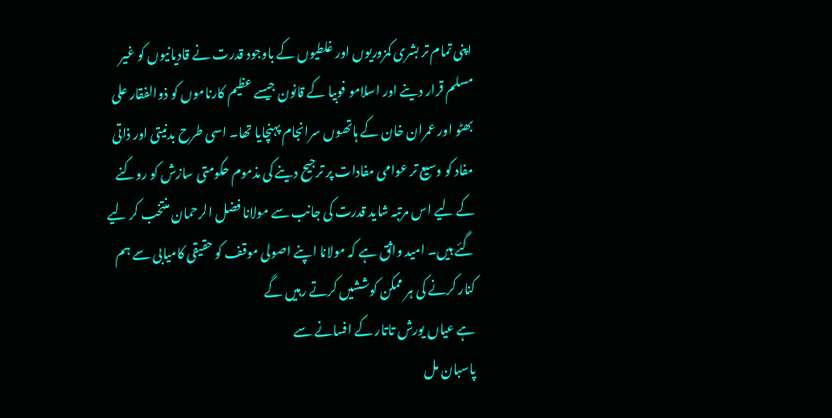اپنی تمام تر بشری کمزوریوں اور غلطیوں کے باوجود قدرت نے قادیانیوں کو غیر مسلم قرار دینے اور اسلامو فوبیا کے قانون جیسے عظیم کارناموں کو ذوالفقار علی بھٹو اور عمران خان کے ہاتھوں سرانجام پہنچایا تھا۔ اسی طرح بدنیتی اور ذاتی مفاد کو وسیع تر عوامی مفادات پر ترجیح دینے کی مذموم حکومتی سازش کو روکنے کے لیے اس مرتبہ شاید قدرت کی جانب سے مولانا فضل الرحمان منتخب کر لیے گئے ہیں۔ امید واثق ہے کہ مولانا اپنے اصولی موقف کو حقیقی کامیابی سے ہم کنار کرنے کی ہر ممکن کوششیں کرتے رہیں گے
ہے عیاں یورش تاتار کے افسانے سے
پاسبان مل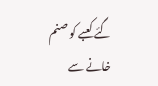گئے کعبے کو صنم خانے سے